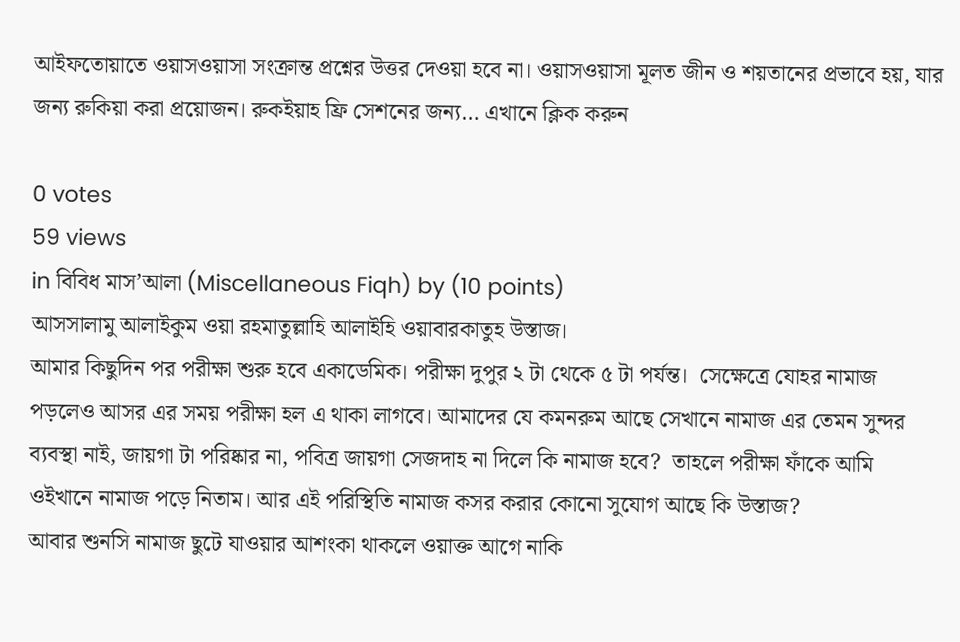আইফতোয়াতে ওয়াসওয়াসা সংক্রান্ত প্রশ্নের উত্তর দেওয়া হবে না। ওয়াসওয়াসা মূলত জীন ও শয়তানের প্রভাবে হয়, যার জন্য রুকিয়া করা প্রয়োজন। রুকইয়াহ ফ্রি সেশনের জন্য… এখানে ক্লিক করুন

0 votes
59 views
in বিবিধ মাস’আলা (Miscellaneous Fiqh) by (10 points)
আসসালামু আলাইকুম ওয়া রহমাতুল্লাহি আলাইহি ওয়াবারকাতুহ উস্তাজ।
আমার কিছুদিন পর পরীক্ষা শুরু হবে একাডেমিক। পরীক্ষা দুপুর ২ টা থেকে ৫ টা পর্যন্ত।  সেক্ষেত্রে যোহর নামাজ পড়লেও আসর এর সময় পরীক্ষা হল এ থাকা লাগবে। আমাদের যে কমনরুম আছে সেখানে নামাজ এর তেমন সুন্দর ব্যবস্থা নাই, জায়গা টা পরিষ্কার না, পবিত্র জায়গা সেজদাহ না দিলে কি নামাজ হবে?  তাহলে পরীক্ষা ফাঁকে আমি ওইখানে নামাজ পড়ে নিতাম। আর এই পরিস্থিতি নামাজ কসর করার কোনো সুযোগ আছে কি উস্তাজ?
আবার শুনসি নামাজ ছুটে যাওয়ার আশংকা থাকলে ওয়াক্ত আগে নাকি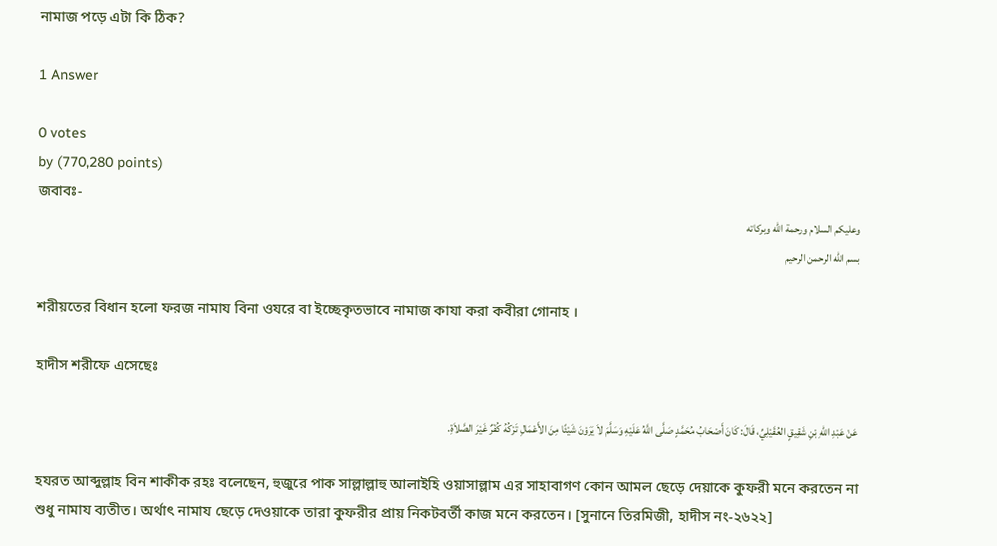নামাজ পড়ে এটা কি ঠিক?

1 Answer

0 votes
by (770,280 points)
জবাবঃ-
وعليكم السلام ورحمة الله وبركاته
بسم الله الرحمن الرحيم

শরীয়তের বিধান হলো ফরজ নামায বিনা ওযরে বা ইচ্ছেকৃতভাবে নামাজ কাযা করা কবীরা গোনাহ ।

হাদীস শরীফে এসেছেঃ

عَنْ عَبْدِ اللهِ بْنِ شَقِيقٍ العُقَيْلِيِّ، قَالَ: كَانَ أَصْحَابُ مُحَمَّدٍ صَلَّى اللَّهُ عَلَيْهِ وَسَلَّمَ لاَ يَرَوْنَ شَيْئًا مِنَ الأَعْمَالِ تَرْكُهُ كُفْرٌ غَيْرَ الصَّلاَةِ.

হযরত আব্দুল্লাহ বিন শাকীক রহঃ বলেছেন, হুজুরে পাক সাল্লাল্লাহু আলাইহি ওয়াসাল্লাম এর সাহাবাগণ কোন আমল ছেড়ে দেয়াকে কুফরী মনে করতেন না শুধু নামায ব্যতীত। অর্থাৎ নামায ছেড়ে দেওয়াকে তারা কুফরীর প্রায় নিকটবর্তী কাজ মনে করতেন। [সুনানে তিরমিজী, হাদীস নং-২৬২২]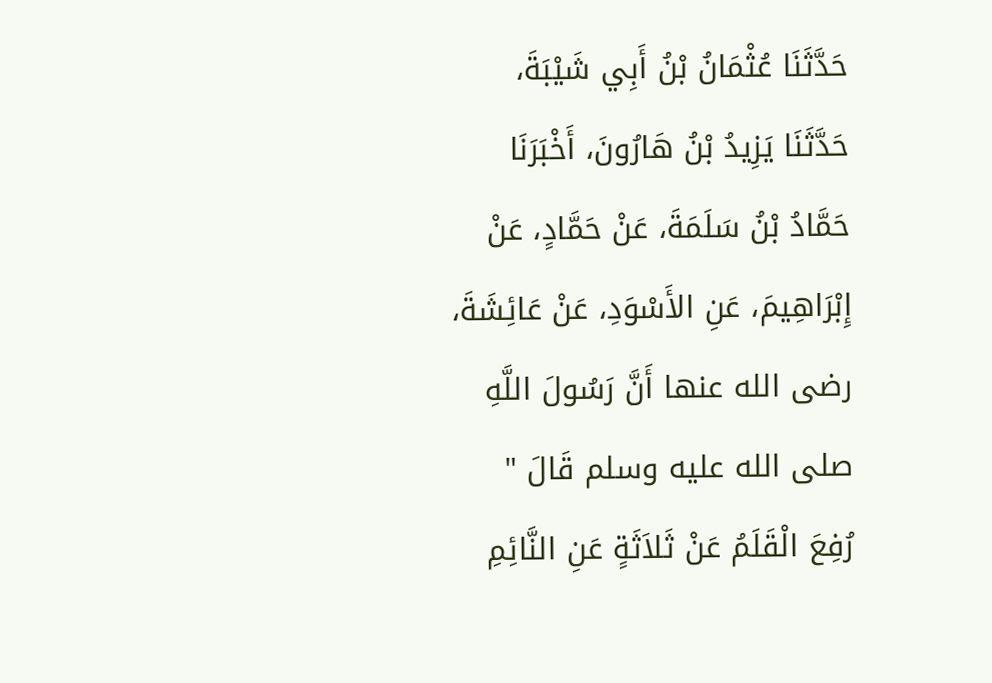حَدَّثَنَا عُثْمَانُ بْنُ أَبِي شَيْبَةَ، حَدَّثَنَا يَزِيدُ بْنُ هَارُونَ، أَخْبَرَنَا حَمَّادُ بْنُ سَلَمَةَ، عَنْ حَمَّادٍ، عَنْ إِبْرَاهِيمَ، عَنِ الأَسْوَدِ، عَنْ عَائِشَةَ، رضى الله عنها أَنَّ رَسُولَ اللَّهِ صلى الله عليه وسلم قَالَ " رُفِعَ الْقَلَمُ عَنْ ثَلاَثَةٍ عَنِ النَّائِمِ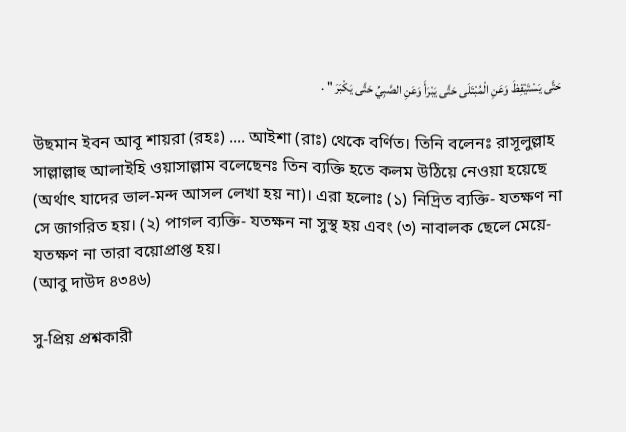حَتَّى يَسْتَيْقِظَ وَعَنِ الْمُبْتَلَى حَتَّى يَبْرَأَ وَعَنِ الصَّبِيِّ حَتَّى يَكْبَرَ " .

উছমান ইবন আবূ শায়রা (রহঃ) .... আইশা (রাঃ) থেকে বর্ণিত। তিনি বলেনঃ রাসূলুল্লাহ সাল্লাল্লাহু আলাইহি ওয়াসাল্লাম বলেছেনঃ তিন ব্যক্তি হতে কলম উঠিয়ে নেওয়া হয়েছে (অর্থাৎ যাদের ভাল-মন্দ আসল লেখা হয় না)। এরা হলোঃ (১) নিদ্রিত ব্যক্তি- যতক্ষণ না সে জাগরিত হয়। (২) পাগল ব্যক্তি- যতক্ষন না সুস্থ হয় এবং (৩) নাবালক ছেলে মেয়ে- যতক্ষণ না তারা বয়োপ্রাপ্ত হয়।
(আবু দাউদ ৪৩৪৬)

সু-প্রিয় প্রশ্নকারী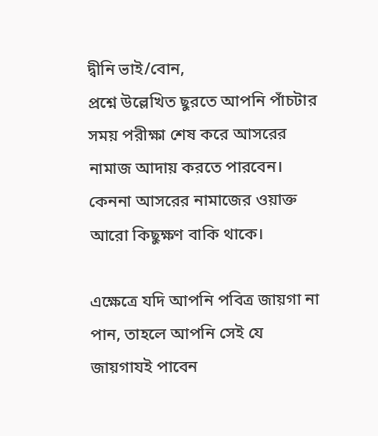দ্বীনি ভাই/বোন,
প্রশ্নে উল্লেখিত ছুরতে আপনি পাঁচটার সময় পরীক্ষা শেষ করে আসরের নামাজ আদায় করতে পারবেন। কেননা আসরের নামাজের ওয়াক্ত আরো কিছুক্ষণ বাকি থাকে।

এক্ষেত্রে যদি আপনি পবিত্র জায়গা না পান, তাহলে আপনি সেই যে জায়গাযই পাবেন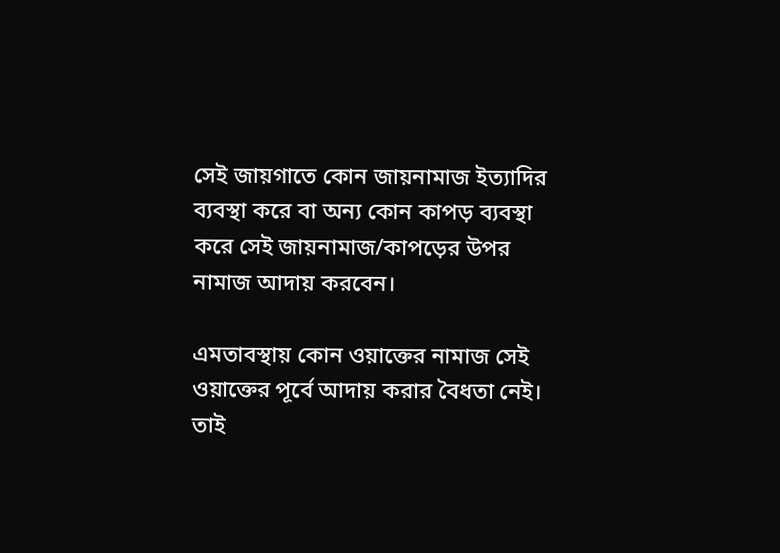সেই জায়গাতে কোন জায়নামাজ ইত্যাদির ব্যবস্থা করে বা অন্য কোন কাপড় ব্যবস্থা করে সেই জায়নামাজ/কাপড়ের উপর নামাজ আদায় করবেন।

এমতাবস্থায় কোন ওয়াক্তের নামাজ সেই ওয়াক্তের পূর্বে আদায় করার বৈধতা নেই।
তাই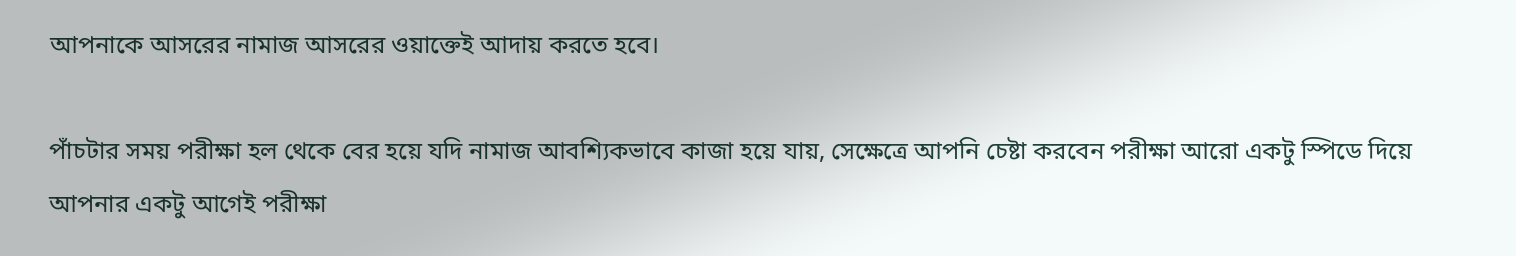আপনাকে আসরের নামাজ আসরের ওয়াক্তেই আদায় করতে হবে।

পাঁচটার সময় পরীক্ষা হল থেকে বের হয়ে যদি নামাজ আবশ্যিকভাবে কাজা হয়ে যায়, সেক্ষেত্রে আপনি চেষ্টা করবেন পরীক্ষা আরো একটু স্পিডে দিয়ে আপনার একটু আগেই পরীক্ষা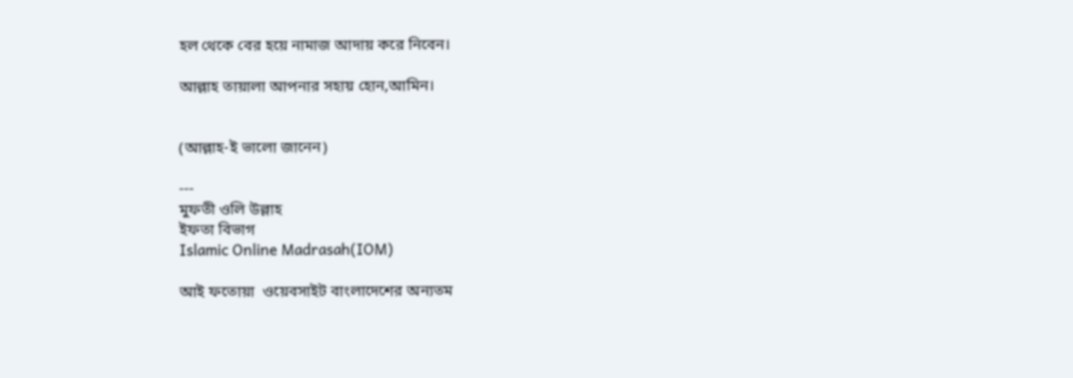হল থেকে বের হয়ে নামাজ আদায় করে নিবেন।

আল্লাহ তায়ালা আপনার সহায় হোন,আমিন।


(আল্লাহ-ই ভালো জানেন)

---
মুফতী ওলি উল্লাহ
ইফতা বিভাগ
Islamic Online Madrasah(IOM)

আই ফতোয়া  ওয়েবসাইট বাংলাদেশের অন্যতম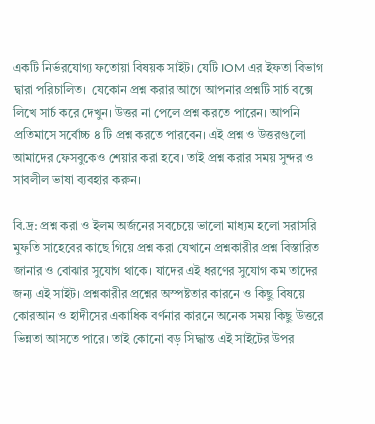একটি নির্ভরযোগ্য ফতোয়া বিষয়ক সাইট। যেটি IOM এর ইফতা বিভাগ দ্বারা পরিচালিত।  যেকোন প্রশ্ন করার আগে আপনার প্রশ্নটি সার্চ বক্সে লিখে সার্চ করে দেখুন। উত্তর না পেলে প্রশ্ন করতে পারেন। আপনি প্রতিমাসে সর্বোচ্চ ৪ টি প্রশ্ন করতে পারবেন। এই প্রশ্ন ও উত্তরগুলো আমাদের ফেসবুকেও শেয়ার করা হবে। তাই প্রশ্ন করার সময় সুন্দর ও সাবলীল ভাষা ব্যবহার করুন।

বি.দ্র: প্রশ্ন করা ও ইলম অর্জনের সবচেয়ে ভালো মাধ্যম হলো সরাসরি মুফতি সাহেবের কাছে গিয়ে প্রশ্ন করা যেখানে প্রশ্নকারীর প্রশ্ন বিস্তারিত জানার ও বোঝার সুযোগ থাকে। যাদের এই ধরণের সুযোগ কম তাদের জন্য এই সাইট। প্রশ্নকারীর প্রশ্নের অস্পষ্টতার কারনে ও কিছু বিষয়ে কোরআন ও হাদীসের একাধিক বর্ণনার কারনে অনেক সময় কিছু উত্তরে ভিন্নতা আসতে পারে। তাই কোনো বড় সিদ্ধান্ত এই সাইটের উপর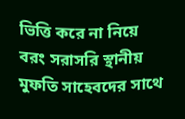ভিত্তি করে না নিয়ে বরং সরাসরি স্থানীয় মুফতি সাহেবদের সাথে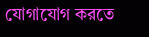যোগাযোগ করতে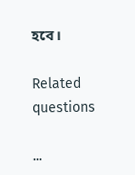হবে।

Related questions

...